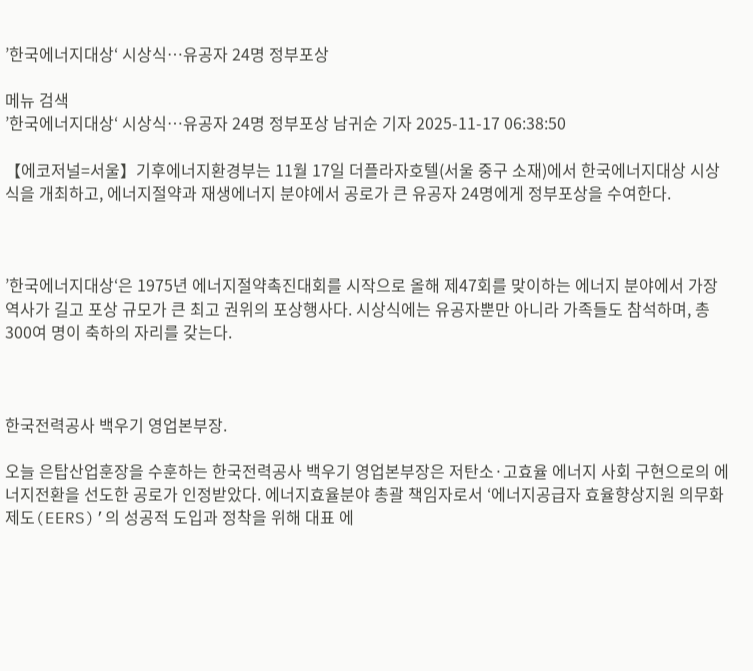’한국에너지대상‘ 시상식…유공자 24명 정부포상

메뉴 검색
’한국에너지대상‘ 시상식…유공자 24명 정부포상 남귀순 기자 2025-11-17 06:38:50

【에코저널=서울】기후에너지환경부는 11월 17일 더플라자호텔(서울 중구 소재)에서 한국에너지대상 시상식을 개최하고, 에너지절약과 재생에너지 분야에서 공로가 큰 유공자 24명에게 정부포상을 수여한다.



’한국에너지대상‘은 1975년 에너지절약촉진대회를 시작으로 올해 제47회를 맞이하는 에너지 분야에서 가장 역사가 길고 포상 규모가 큰 최고 권위의 포상행사다. 시상식에는 유공자뿐만 아니라 가족들도 참석하며, 총 300여 명이 축하의 자리를 갖는다.



한국전력공사 백우기 영업본부장.

오늘 은탑산업훈장을 수훈하는 한국전력공사 백우기 영업본부장은 저탄소·고효율 에너지 사회 구현으로의 에너지전환을 선도한 공로가 인정받았다. 에너지효율분야 총괄 책임자로서 ‘에너지공급자 효율향상지원 의무화 제도(EERS)’의 성공적 도입과 정착을 위해 대표 에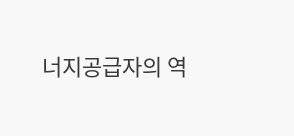너지공급자의 역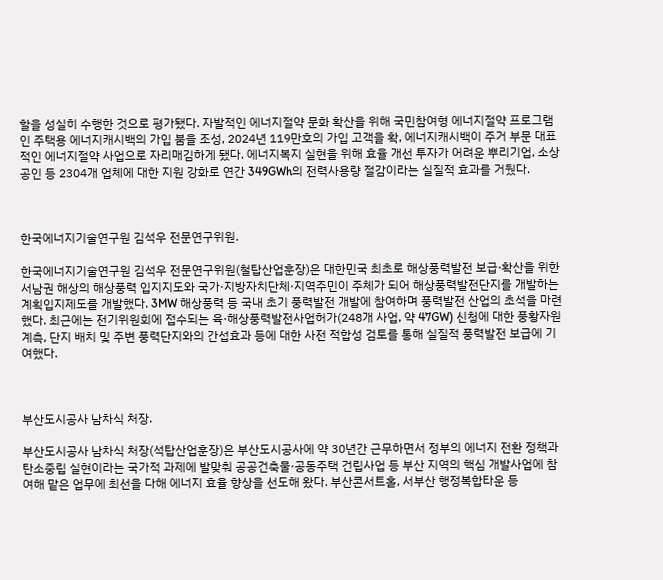할을 성실히 수행한 것으로 평가됐다. 자발적인 에너지절약 문화 확산을 위해 국민참여형 에너지절약 프로그램인 주택용 에너지캐시백의 가입 붐을 조성, 2024년 119만호의 가입 고객을 확, 에너지캐시백이 주거 부문 대표적인 에너지절약 사업으로 자리매김하게 됐다. 에너지복지 실현을 위해 효율 개선 투자가 어려운 뿌리기업, 소상공인 등 2304개 업체에 대한 지원 강화로 연간 349GWh의 전력사용량 절감이라는 실질적 효과를 거뒀다.



한국에너지기술연구원 김석우 전문연구위원.

한국에너지기술연구원 김석우 전문연구위원(철탑산업훈장)은 대한민국 최초로 해상풍력발전 보급·확산을 위한 서남권 해상의 해상풍력 입지지도와 국가·지방자치단체·지역주민이 주체가 되어 해상풍력발전단지를 개발하는 계획입지제도를 개발했다. 3MW 해상풍력 등 국내 초기 풍력발전 개발에 참여하며 풍력발전 산업의 초석을 마련했다. 최근에는 전기위원회에 접수되는 육·해상풍력발전사업허가(248개 사업, 약 47GW) 신청에 대한 풍황자원 계측, 단지 배치 및 주변 풍력단지와의 간섭효과 등에 대한 사전 적합성 검토를 통해 실질적 풍력발전 보급에 기여했다.



부산도시공사 남차식 처장.

부산도시공사 남차식 처장(석탑산업훈장)은 부산도시공사에 약 30년간 근무하면서 정부의 에너지 전환 정책과 탄소중립 실현이라는 국가적 과제에 발맞춰 공공건축물·공동주택 건립사업 등 부산 지역의 핵심 개발사업에 참여해 맡은 업무에 최선을 다해 에너지 효율 향상을 선도해 왔다. 부산콘서트홀, 서부산 행정복합타운 등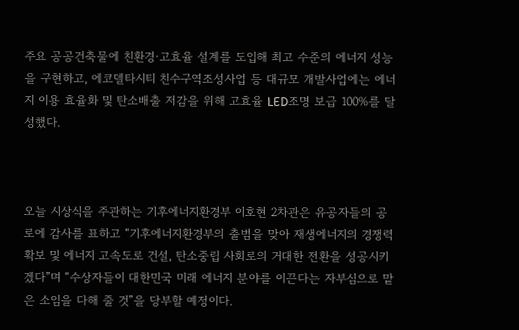주요 공공건축물에 친환경·고효율 설계를 도입해 최고 수준의 에너지 성능을 구현하고, 에코델타시티 친수구역조성사업 등 대규모 개발사업에는 에너지 이용 효율화 및 탄소배출 저감을 위해 고효율 LED조명 보급 100%를 달성했다.



오늘 시상식을 주관하는 기후에너지환경부 이호현 2차관은 유공자들의 공로에 감사를 표하고 “기후에너지환경부의 출범을 맞아 재생에너지의 경쟁력 확보 및 에너지 고속도로 건설, 탄소중립 사회로의 거대한 전환을 성공시키겠다”며 “수상자들이 대한민국 미래 에너지 분야를 이끈다는 자부심으로 맡은 소임을 다해 줄 것”을 당부할 예정이다.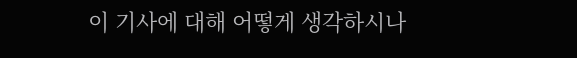이 기사에 대해 어떻게 생각하시나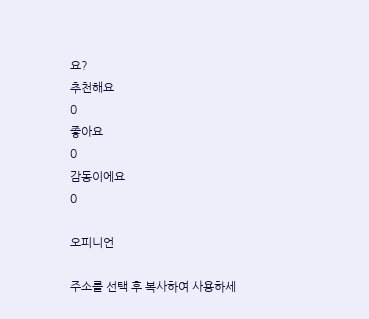요?
추천해요
0
좋아요
0
감동이에요
0

오피니언

주소를 선택 후 복사하여 사용하세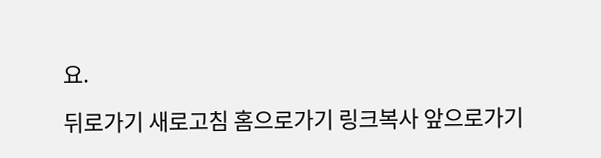요.

뒤로가기 새로고침 홈으로가기 링크복사 앞으로가기